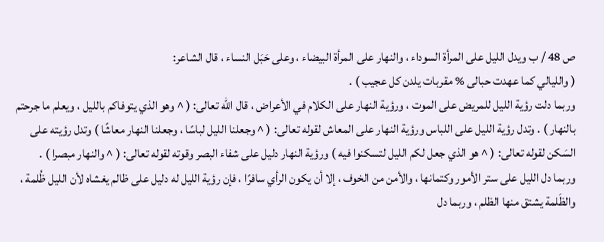ص 48 / ب ويدل الليل على المرأة السوداء ، والنهار على المرأة البيضاء ، وعلى حَبَل النساء ، قال الشاعر:
( والليالي كما عهدت حبالى % مقربات يلدن كل عجيب ) .
وربما دلت رؤية الليل للمريض على الموت ، ورؤية النهار على الكلام في الأعراض ، قال الله تعالى: ( ^ وهو الذي يتوفاكم بالليل ، ويعلم ما جرحتم بالنهار ) . وتدل رؤية الليل على اللباس ورؤية النهار على المعاش لقوله تعالى: ( ^ وجعلنا الليل لباسًا ، وجعلنا النهار معاشًا ) وتدل رؤيته على السَكن لقوله تعالى: ( ^ هو الذي جعل لكم الليل لتسكنوا فيه ) ورؤية النهار دليل على شفاء البصر وقوته لقوله تعالى: ( ^ والنهار مبصرا ) .
وربما دل الليل على ستر الأمور وكتمانها ، والأمن من الخوف ، إلا أن يكون الرأي سافرًا ، فإن رؤية الليل له دليل على ظالم يغشاه لأن الليل ظُلمة ، والظَلمة يشتق منها الظلم ، وربما دل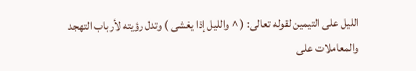الليل على التيمين لقوله تعالى: ( ^ والليل إذا يغشى ) وتدل رؤيته لأرباب التهجد والمعاملات على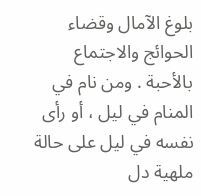بلوغ الآمال وقضاء الحوائج والاجتماع بالأحبة . ومن نام في المنام في ليل ، أو رأى نفسه في ليل على حالة ملهية دل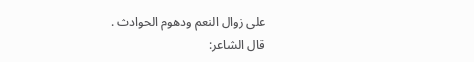على زوال النعم ودهوم الحوادث .
قال الشاعر: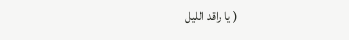( يا راقد الليل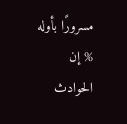مسرورًا بأوله % إن الحوادث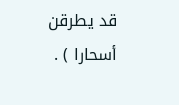قد يطرقن أسحارا ) .